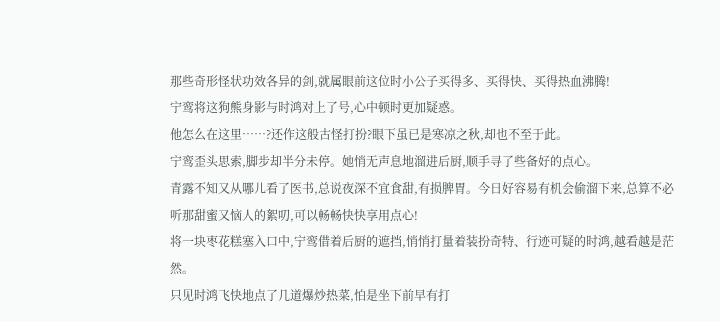那些奇形怪状功效各异的剑,就属眼前这位时小公子买得多、买得快、买得热血沸腾!
宁鸾将这狗熊身影与时鸿对上了号,心中顿时更加疑惑。
他怎么在这里……?还作这般古怪打扮?眼下虽已是寒凉之秋,却也不至于此。
宁鸾歪头思索,脚步却半分未停。她悄无声息地溜进后厨,顺手寻了些备好的点心。
青露不知又从哪儿看了医书,总说夜深不宜食甜,有损脾胃。今日好容易有机会偷溜下来,总算不必听那甜蜜又恼人的絮叨,可以畅畅快快享用点心!
将一块枣花糕塞入口中,宁鸾借着后厨的遮挡,悄悄打量着装扮奇特、行迹可疑的时鸿,越看越是茫然。
只见时鸿飞快地点了几道爆炒热菜,怕是坐下前早有打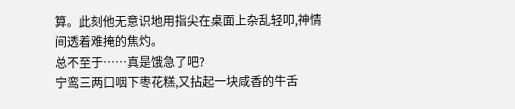算。此刻他无意识地用指尖在桌面上杂乱轻叩,神情间透着难掩的焦灼。
总不至于……真是饿急了吧?
宁鸾三两口咽下枣花糕,又拈起一块咸香的牛舌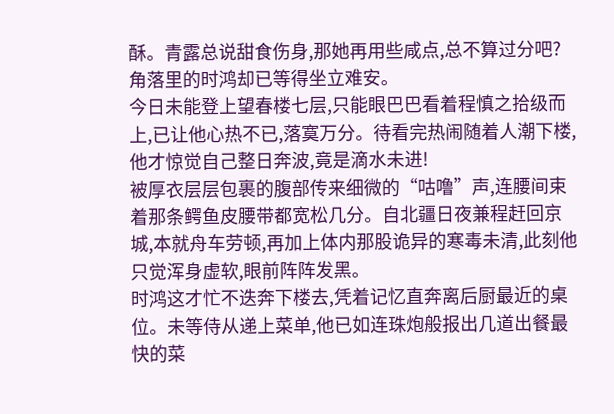酥。青露总说甜食伤身,那她再用些咸点,总不算过分吧?
角落里的时鸿却已等得坐立难安。
今日未能登上望春楼七层,只能眼巴巴看着程慎之拾级而上,已让他心热不已,落寞万分。待看完热闹随着人潮下楼,他才惊觉自己整日奔波,竟是滴水未进!
被厚衣层层包裹的腹部传来细微的“咕噜”声,连腰间束着那条鳄鱼皮腰带都宽松几分。自北疆日夜兼程赶回京城,本就舟车劳顿,再加上体内那股诡异的寒毒未清,此刻他只觉浑身虚软,眼前阵阵发黑。
时鸿这才忙不迭奔下楼去,凭着记忆直奔离后厨最近的桌位。未等侍从递上菜单,他已如连珠炮般报出几道出餐最快的菜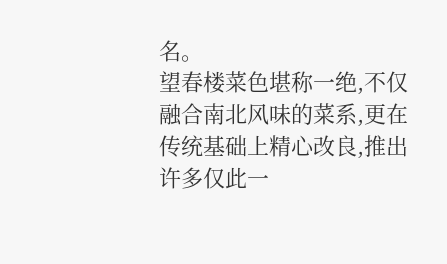名。
望春楼菜色堪称一绝,不仅融合南北风味的菜系,更在传统基础上精心改良,推出许多仅此一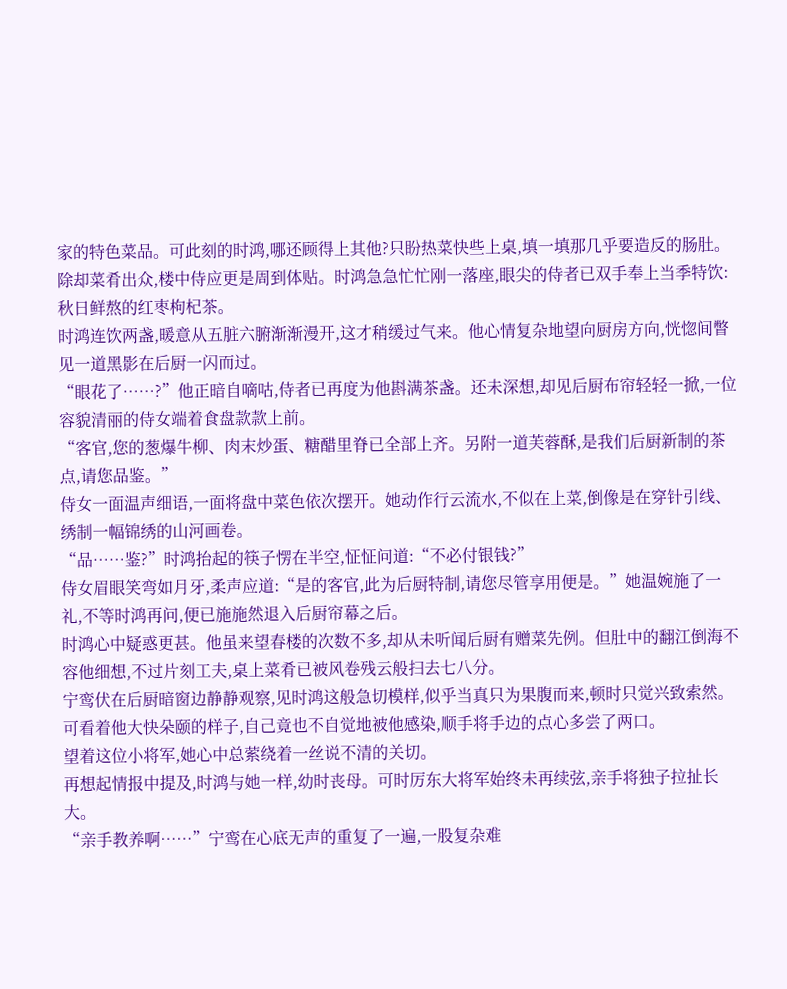家的特色菜品。可此刻的时鸿,哪还顾得上其他?只盼热菜快些上桌,填一填那几乎要造反的肠肚。
除却菜肴出众,楼中侍应更是周到体贴。时鸿急急忙忙刚一落座,眼尖的侍者已双手奉上当季特饮:秋日鲜熬的红枣枸杞茶。
时鸿连饮两盏,暖意从五脏六腑渐渐漫开,这才稍缓过气来。他心情复杂地望向厨房方向,恍惚间瞥见一道黑影在后厨一闪而过。
“眼花了……?”他正暗自嘀咕,侍者已再度为他斟满茶盏。还未深想,却见后厨布帘轻轻一掀,一位容貌清丽的侍女端着食盘款款上前。
“客官,您的葱爆牛柳、肉末炒蛋、糖醋里脊已全部上齐。另附一道芙蓉酥,是我们后厨新制的茶点,请您品鉴。”
侍女一面温声细语,一面将盘中菜色依次摆开。她动作行云流水,不似在上菜,倒像是在穿针引线、绣制一幅锦绣的山河画卷。
“品……鉴?”时鸿抬起的筷子愣在半空,怔怔问道:“不必付银钱?”
侍女眉眼笑弯如月牙,柔声应道:“是的客官,此为后厨特制,请您尽管享用便是。”她温婉施了一礼,不等时鸿再问,便已施施然退入后厨帘幕之后。
时鸿心中疑惑更甚。他虽来望春楼的次数不多,却从未听闻后厨有赠菜先例。但肚中的翻江倒海不容他细想,不过片刻工夫,桌上菜肴已被风卷残云般扫去七八分。
宁鸾伏在后厨暗窗边静静观察,见时鸿这般急切模样,似乎当真只为果腹而来,顿时只觉兴致索然。可看着他大快朵颐的样子,自己竟也不自觉地被他感染,顺手将手边的点心多尝了两口。
望着这位小将军,她心中总萦绕着一丝说不清的关切。
再想起情报中提及,时鸿与她一样,幼时丧母。可时厉东大将军始终未再续弦,亲手将独子拉扯长大。
“亲手教养啊……”宁鸾在心底无声的重复了一遍,一股复杂难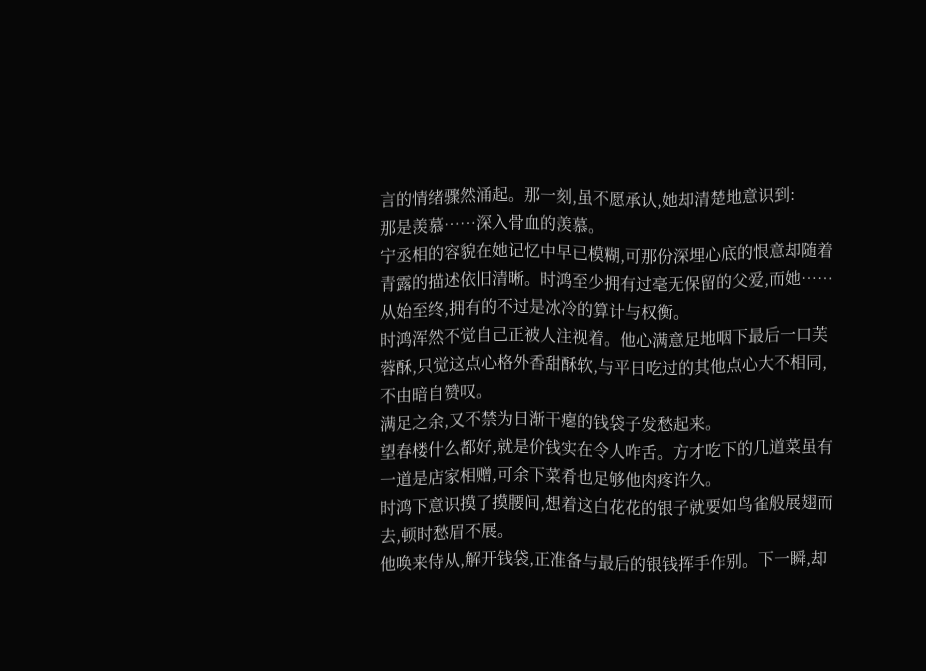言的情绪骤然涌起。那一刻,虽不愿承认,她却清楚地意识到:
那是羡慕……深入骨血的羡慕。
宁丞相的容貌在她记忆中早已模糊,可那份深埋心底的恨意却随着青露的描述依旧清晰。时鸿至少拥有过毫无保留的父爱,而她……从始至终,拥有的不过是冰冷的算计与权衡。
时鸿浑然不觉自己正被人注视着。他心满意足地咽下最后一口芙蓉酥,只觉这点心格外香甜酥软,与平日吃过的其他点心大不相同,不由暗自赞叹。
满足之余,又不禁为日渐干瘪的钱袋子发愁起来。
望春楼什么都好,就是价钱实在令人咋舌。方才吃下的几道菜虽有一道是店家相赠,可余下菜肴也足够他肉疼许久。
时鸿下意识摸了摸腰间,想着这白花花的银子就要如鸟雀般展翅而去,顿时愁眉不展。
他唤来侍从,解开钱袋,正准备与最后的银钱挥手作别。下一瞬,却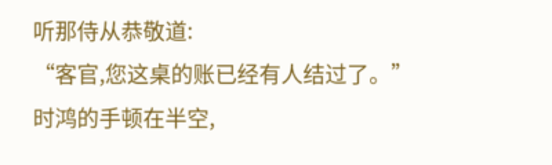听那侍从恭敬道:
“客官,您这桌的账已经有人结过了。”
时鸿的手顿在半空,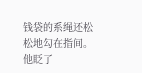钱袋的系绳还松松地勾在指间。他眨了